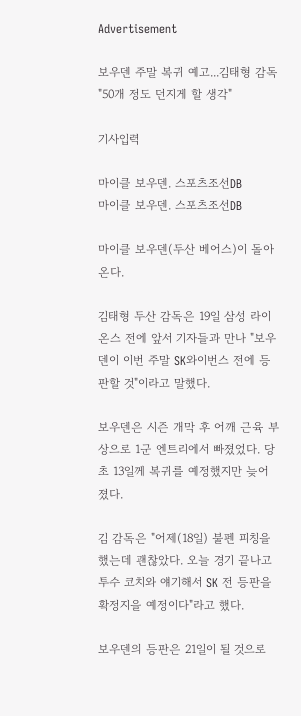Advertisement

보우덴 주말 복귀 예고...김태형 감독 "50개 정도 던지게 할 생각"

기사입력

마이클 보우덴. 스포츠조선DB
마이클 보우덴. 스포츠조선DB

마이클 보우덴(두산 베어스)이 돌아온다.

김태형 두산 감독은 19일 삼성 라이온스 전에 앞서 기자들과 만나 "보우덴이 이번 주말 SK와이번스 전에 등판할 것"이라고 말했다.

보우덴은 시즌 개막 후 어깨 근육 부상으로 1군 엔트리에서 빠졌었다. 당초 13일께 복귀를 예정했지만 늦어졌다.

김 감독은 "어제(18일) 불펜 피칭을 했는데 괜찮았다. 오늘 경기 끝나고 투수 코치와 얘기해서 SK 전 등판을 확정지을 예정이다"라고 했다.

보우덴의 등판은 21일이 될 것으로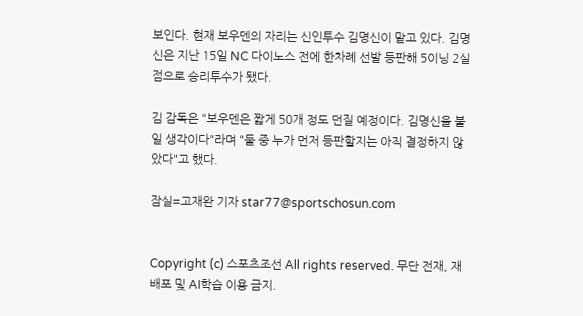보인다. 현재 보우덴의 자리는 신인투수 김명신이 맡고 있다. 김명신은 지난 15일 NC 다이노스 전에 한차례 선발 등판해 5이닝 2실점으로 승리투수가 됐다.

김 감독은 "보우덴은 짧게 50개 정도 던질 예정이다. 김명신을 붙일 생각이다"라며 "둘 중 누가 먼저 등판할지는 아직 결정하지 않았다"고 했다.

잠실=고재완 기자 star77@sportschosun.com


Copyright (c) 스포츠조선 All rights reserved. 무단 전재, 재배포 및 AI학습 이용 금지.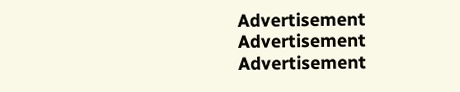Advertisement
Advertisement
Advertisement